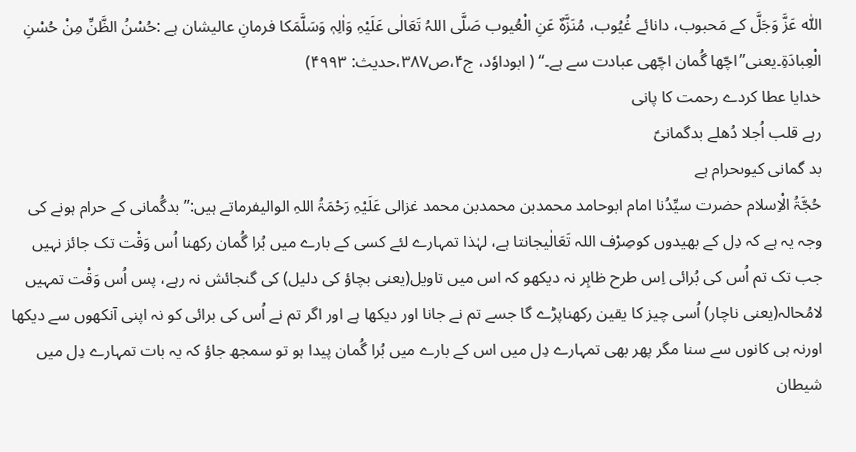اللّٰہ عَزَّ وَجَلَّ کے مَحبوب، دانائے غُیُوب، مُنَزَّہٌ عَنِ الْعُیوب صَلَّی اللہُ تَعَالٰی عَلَیْہِ وَاٰلِہٖ وَسَلَّمَکا فرمانِ عالیشان ہے :حُسْنُ الظَّنِّ مِنْ حُسْنِ الْعِبادَۃِ۔یعنی’’اچّھا گُمان اچّھی عبادت سے ہے۔‘‘ ( ابوداوٗد، ج۴،ص۳۸۷،حدیث: ۴۹۹۳)
خدایا عطا کردے رحمت کا پانی
رہے قلب اُجلا دُھلے بدگمانیؑ
بد گمانی کیوںحرام ہے
حُجَّۃُ الْاِسلام حضرت سیِّدُنا امام ابوحامد محمدبن محمدبن محمد غزالی عَلَیْہِ رَحْمَۃُ اللہِ الوالیفرماتے ہیں:’’بدگُمانی کے حرام ہونے کی وجہ یہ ہے کہ دِل کے بھیدوں کوصِرْف اللہ تَعَالٰیجانتا ہے، لہٰذا تمہارے لئے کسی کے بارے میں بُرا گُمان رکھنا اُس وَقْت تک جائز نہیں جب تک تم اُس کی بُرائی اِس طرح ظاہِر نہ دیکھو کہ اس میں تاویل(یعنی بچاؤ کی دلیل) کی گنجائش نہ رہے، پس اُس وَقْت تمہیں لامُحالہ(یعنی ناچار) اُسی چیز کا یقین رکھناپڑے گا جسے تم نے جانا اور دیکھا ہے اور اگر تم نے اُس کی برائی کو نہ اپنی آنکھوں سے دیکھا اورنہ ہی کانوں سے سنا مگر پھر بھی تمہارے دِل میں اس کے بارے میں بُرا گُمان پیدا ہو تو سمجھ جاؤ کہ یہ بات تمہارے دِل میں شیطان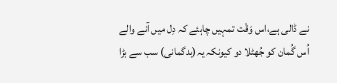نے ڈالی ہے،اس وَقْت تمہیں چاہئے کہ دِل میں آنے والے اُس گُمان کو جُھٹلا دو کیونکہ یہ(بدگمانی) سب سے بڑا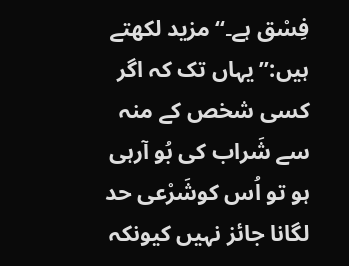فِسْق ہے۔‘‘مزید لکھتے ہیں:’’یہاں تک کہ اگر کسی شخص کے منہ سے شَراب کی بُو آرہی ہو تو اُس کوشَرْعی حد لگانا جائز نہیں کیونکہ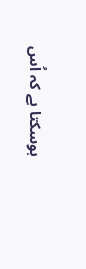ہوسکتا ہے کہ اُس